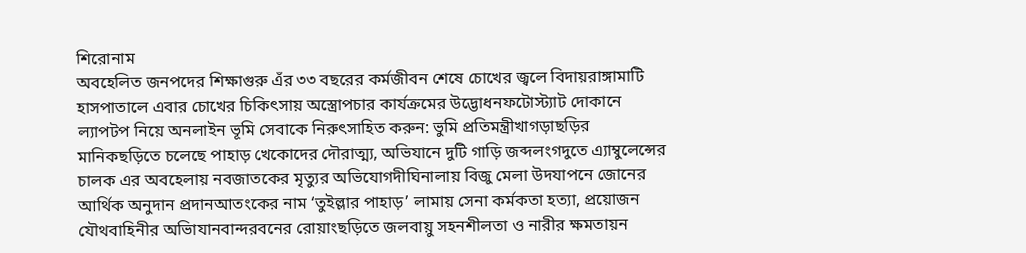শিরোনাম
অবহেলিত জনপদের শিক্ষাগুরু এঁর ৩৩ বছরের কর্মজীবন শেষে চোখের জ্বলে বিদায়রাঙ্গামাটি হাসপাতালে এবার চোখের চিকিৎসায় অস্ত্রোপচার কার্যক্রমের উদ্ভোধনফটোস্ট্যাট দোকানে ল্যাপটপ নিয়ে অনলাইন ভূমি সেবাকে নিরুৎসাহিত করুন: ভুমি প্রতিমন্ত্রীখাগড়াছড়ির মানিকছড়িতে চলেছে পাহাড় খেকোদের দৌরাত্ম্য, অভিযানে দুটি গাড়ি জব্দলংগদুতে এ্যাম্বুলেন্সের চালক এর অবহেলায় নবজাতকের মৃত্যুর অভিযোগদীঘিনালায় বিজু মেলা উদযাপনে জোনের আর্থিক অনুদান প্রদানআতংকের নাম ‘তুইল্লার পাহাড়’ লামায় সেনা কর্মকতা হত্যা, প্রয়োজন যৌথবাহিনীর অভিাযানবান্দরবনের রোয়াংছড়িতে জলবায়ু সহনশীলতা ও নারীর ক্ষমতায়ন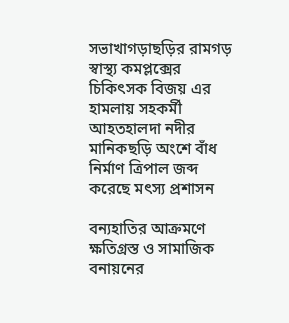সভাখাগড়াছড়ির রামগড় স্বাস্থ্য কমপ্লক্সের চিকিৎসক বিজয় এর হামলায় সহকর্মী আহতহালদা নদীর মানিকছড়ি অংশে বাঁধ নির্মাণ ত্রিপাল জব্দ করেছে মৎস্য প্রশাসন

বন্যহাতির আক্রমণে ক্ষতিগ্রস্ত ও সামাজিক বনায়নের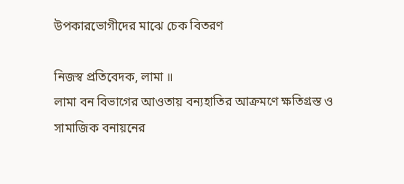উপকারভোগীদের মাঝে চেক বিতরণ

নিজস্ব প্রতিবেদক, লামা ॥
লামা বন বিভাগের আওতায় বন্যহাতির আক্রমণে ক্ষতিগ্রস্ত ও সামাজিক বনায়নের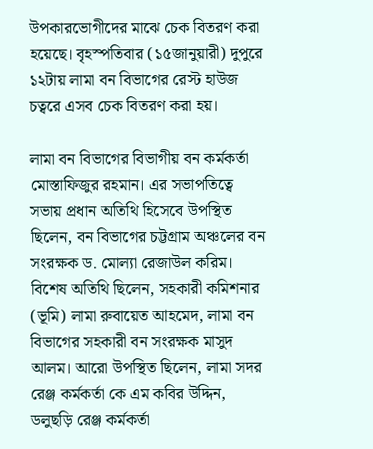উপকারভোগীদের মাঝে চেক বিতরণ করা হয়েছে। বৃহস্পতিবার (১৫জানুয়ারী) দুপুরে ১২টায় লামা বন বিভাগের রেস্ট হাউজ চত্বরে এসব চেক বিতরণ করা হয়।

লামা বন বিভাগের বিভাগীয় বন কর্মকর্তা মোস্তাফিজুর রহমান। এর সভাপতিত্বে সভায় প্রধান অতিথি হিসেবে উপস্থিত ছিলেন, বন বিভাগের চট্টগ্রাম অঞ্চলের বন সংরক্ষক ড. মোল্যা রেজাউল করিম। বিশেষ অতিথি ছিলেন, সহকারী কমিশনার (ভূমি) লামা রুবায়েত আহমেদ, লামা বন বিভাগের সহকারী বন সংরক্ষক মাসুদ আলম। আরো উপস্থিত ছিলেন, লামা সদর রেঞ্জ কর্মকর্তা কে এম কবির উদ্দিন, ডলুছড়ি রেঞ্জ কর্মকর্তা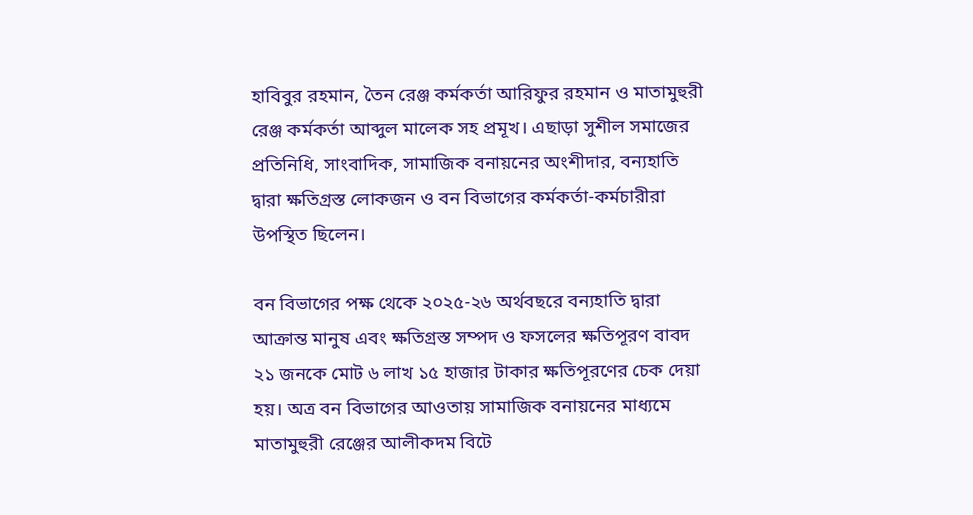হাবিবুর রহমান, তৈন রেঞ্জ কর্মকর্তা আরিফুর রহমান ও মাতামুহুরী রেঞ্জ কর্মকর্তা আব্দুল মালেক সহ প্রমূখ। এছাড়া সুশীল সমাজের প্রতিনিধি, সাংবাদিক, সামাজিক বনায়নের অংশীদার, বন্যহাতি দ্বারা ক্ষতিগ্রস্ত লোকজন ও বন বিভাগের কর্মকর্তা-কর্মচারীরা উপস্থিত ছিলেন।

বন বিভাগের পক্ষ থেকে ২০২৫-২৬ অর্থবছরে বন্যহাতি দ্বারা আক্রান্ত মানুষ এবং ক্ষতিগ্রস্ত সম্পদ ও ফসলের ক্ষতিপূরণ বাবদ ২১ জনকে মোট ৬ লাখ ১৫ হাজার টাকার ক্ষতিপূরণের চেক দেয়া হয়। অত্র বন বিভাগের আওতায় সামাজিক বনায়নের মাধ্যমে মাতামুহুরী রেঞ্জের আলীকদম বিটে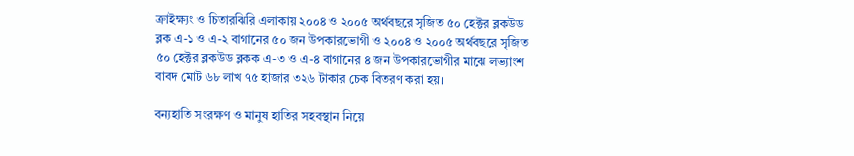ক্রাইক্ষ্যং ও চিতারঝিরি এলাকায় ২০০৪ ও ২০০৫ অর্থবছরে সৃজিত ৫০ হেক্টর ব্লকউড ব্লক এ-১ ও এ-২ বাগানের ৫০ জন উপকারভোগী ও ২০০৪ ও ২০০৫ অর্থবছরে সৃজিত ৫০ হেক্টর ব্লকউড ব্লকক এ-৩ ও এ-৪ বাগানের ৪ জন উপকারভোগীর মাঝে লভ্যাংশ বাবদ মোট ৬৮ লাখ ৭৫ হাজার ৩২৬ টাকার চেক বিতরণ করা হয়।

বন্যহাতি সংরক্ষণ ও মানুষ হাতির সহবস্থান নিয়ে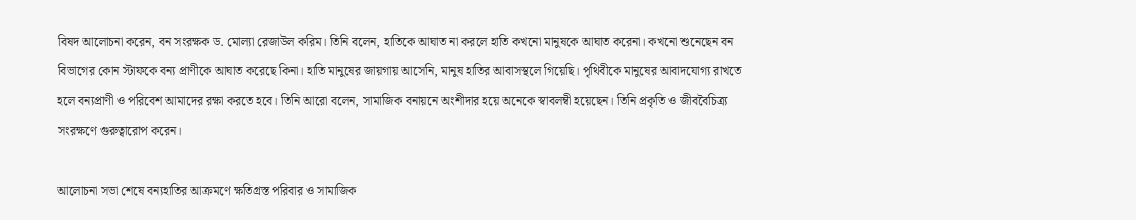বিষদ আলোচনা করেন, বন সংরক্ষক ড. মোল্যা রেজাউল করিম। তিনি বলেন, হাতিকে আঘাত না করলে হাতি কখনো মানুষকে আঘাত করেনা। কখনো শুনেছেন বন বিভাগের কোন স্টাফকে বন্য প্রাণীকে আঘাত করেছে কিনা। হাতি মানুষের জায়গায় আসেনি, মানুষ হাতির আবাসস্থলে গিয়েছি। পৃথিবীকে মানুষের আবাদযোগ্য রাখতে হলে বন্যপ্রাণী ও পরিবেশ আমাদের রক্ষা করতে হবে। তিনি আরো বলেন, সামাজিক বনায়নে অংশীদার হয়ে অনেকে স্বাবলম্বী হয়েছেন। তিনি প্রকৃতি ও জীববৈচিত্র্য সংরক্ষণে গুরুত্বারোপ করেন।

আলোচনা সভা শেষে বন্যহাতির আক্রমণে ক্ষতিগ্রস্ত পরিবার ও সামাজিক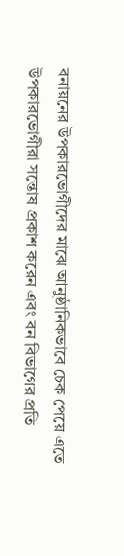বনায়নের উপকারভোগীদের মাঝে আনুষ্ঠানিকভাবে চেক পেয়ে এতে উপকারভোগীরা সন্তোষ প্রকাশ করেন এবং বন বিভাগের প্রতি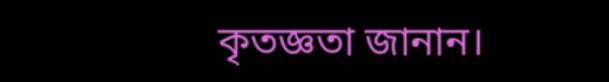কৃতজ্ঞতা জানান।